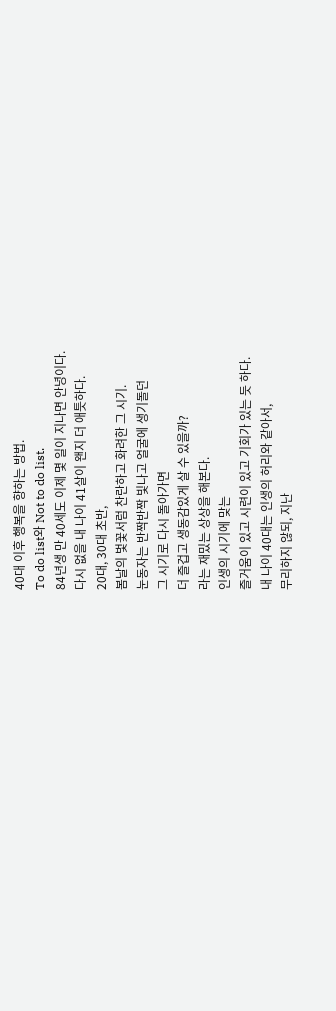40대 이후 행복을 향하는 방법.
To do list와 Not to do list.
84년생 만 40세도 이제 몇 일이 지나면 안녕이다.
다시 없을 내 나이 41살이 왠지 더 애틋하다.
20대, 30대 초반,
봄날의 벛꽃서럼 찬란하고 화려한 그 시기.
눈동자는 반짝반짝 빛나고 얼굴에 생기돌던
그 시기로 다시 돌아가면
더 즐겁고 생동감있게 살 수 있을까?
라는 재밌는 상상을 해본다.
인생의 시기에 맞는
즐거움이 있고 시련이 있고 기회가 있는 듯 하다.
내 나이 40대는 인생의 허리와 같아서,
무리하지 않되, 지난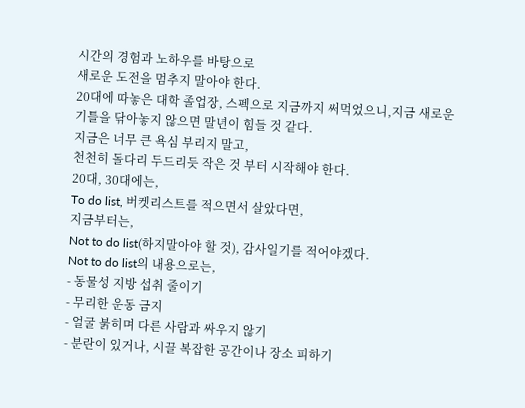시간의 경험과 노하우를 바탕으로
새로운 도전을 멈추지 말아야 한다.
20대에 따놓은 대학 졸업장, 스펙으로 지금까지 써먹었으니,지금 새로운 기틀을 닦아놓지 않으면 말년이 힘들 것 같다.
지금은 너무 큰 욕심 부리지 말고,
천천히 돌다리 두드리듯 작은 것 부터 시작해야 한다.
20대, 30대에는,
To do list, 버켓리스트를 적으면서 살았다면,
지금부터는,
Not to do list(하지말아야 할 것), 감사일기를 적어야겠다.
Not to do list의 내용으로는,
- 동물성 지방 섭취 줄이기
- 무리한 운동 금지
- 얼굴 붉히며 다른 사람과 싸우지 않기
- 분란이 있거나, 시끌 복잡한 공간이나 장소 피하기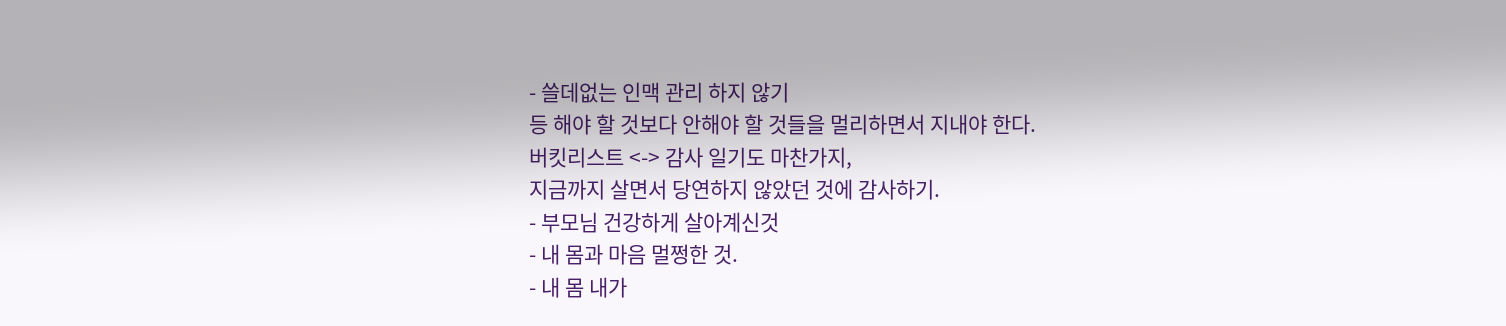- 쓸데없는 인맥 관리 하지 않기
등 해야 할 것보다 안해야 할 것들을 멀리하면서 지내야 한다.
버킷리스트 <-> 감사 일기도 마찬가지,
지금까지 살면서 당연하지 않았던 것에 감사하기.
- 부모님 건강하게 살아계신것
- 내 몸과 마음 멀쩡한 것.
- 내 몸 내가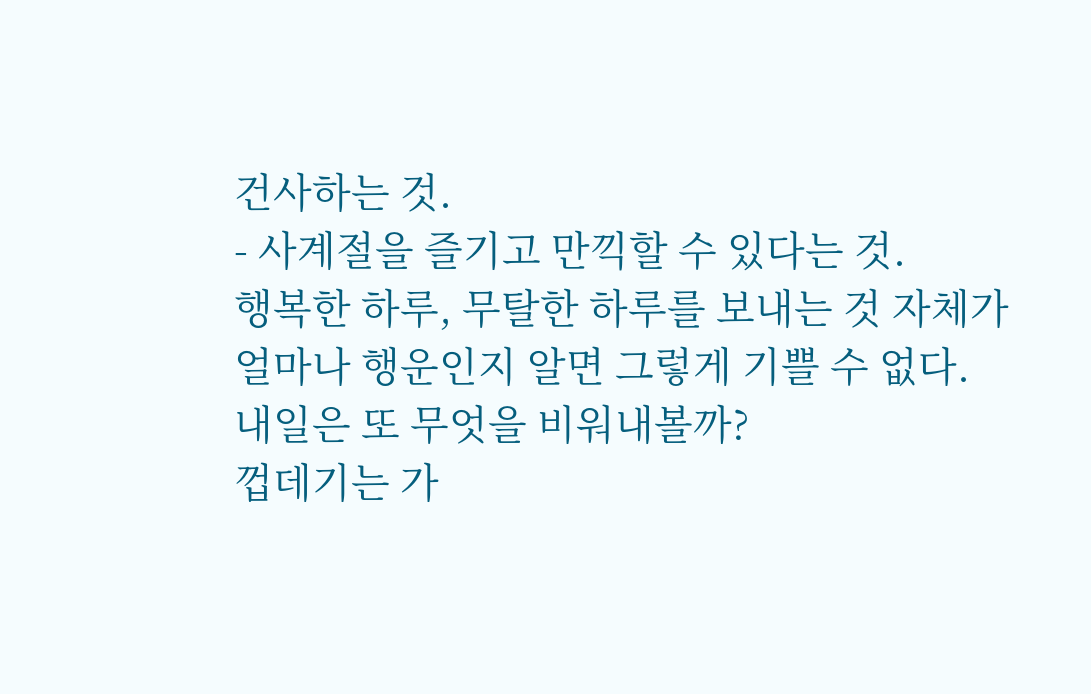건사하는 것.
- 사계절을 즐기고 만끽할 수 있다는 것.
행복한 하루, 무탈한 하루를 보내는 것 자체가
얼마나 행운인지 알면 그렇게 기쁠 수 없다.
내일은 또 무엇을 비워내볼까?
껍데기는 가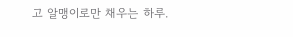고 알맹이로만 채우는 하루.